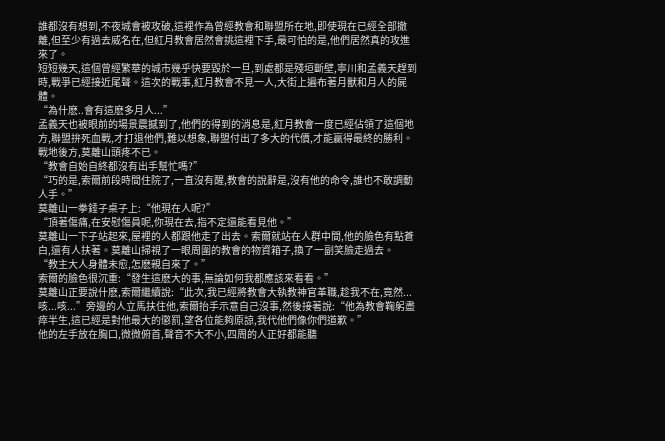誰都沒有想到,不夜城會被攻破,這裡作為曾經教會和聯盟所在地,即使現在已經全部撤離,但至少有過去威名在,但紅月教會居然會挑這裡下手,最可怕的是,他們居然真的攻進來了。
短短幾天,這個曾經繁華的城市幾乎快要毀於一旦,到處都是殘垣斷壁,寧川和孟義天趕到時,戰爭已經接近尾聲。這次的戰事,紅月教會不見一人,大街上遍布著月獸和月人的屍體。
“為什麽..會有這麽多月人...”
孟義天也被眼前的場景震撼到了,他們的得到的消息是,紅月教會一度已經佔領了這個地方,聯盟拚死血戰,才打退他們,難以想象,聯盟付出了多大的代價,才能贏得最終的勝利。
戰地後方,莫離山頭疼不已。
“教會自始自終都沒有出手幫忙嗎?”
“巧的是,索爾前段時間住院了,一直沒有醒,教會的說辭是,沒有他的命令,誰也不敢調動人手。”
莫離山一拳錘子桌子上:“他現在人呢?”
“頂著傷痛,在安慰傷員呢,你現在去,指不定還能看見他。”
莫離山一下子站起來,屋裡的人都跟他走了出去。索爾就站在人群中間,他的臉色有點蒼白,還有人扶著。莫離山掃視了一眼周圍的教會的物資箱子,換了一副笑臉走過去。
“教主大人身體未愈,怎麽親自來了。”
索爾的臉色很沉重:“發生這麽大的事,無論如何我都應該來看看。”
莫離山正要說什麽,索爾繼續說:“此次,我已經將教會大執教神官革職,趁我不在,竟然...咳...咳...”旁邊的人立馬扶住他,索爾抬手示意自己沒事,然後接著說:“他為教會鞠躬盡瘁半生,這已經是對他最大的懲罰,望各位能夠原諒,我代他們像你們道歉。”
他的左手放在胸口,微微俯首,聲音不大不小,四周的人正好都能聽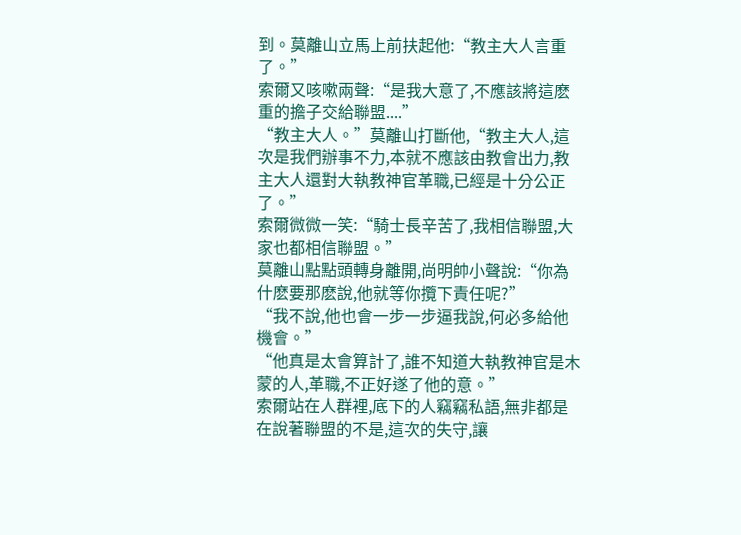到。莫離山立馬上前扶起他:“教主大人言重了。”
索爾又咳嗽兩聲:“是我大意了,不應該將這麽重的擔子交給聯盟....”
“教主大人。”莫離山打斷他,“教主大人,這次是我們辦事不力,本就不應該由教會出力,教主大人還對大執教神官革職,已經是十分公正了。”
索爾微微一笑:“騎士長辛苦了,我相信聯盟,大家也都相信聯盟。”
莫離山點點頭轉身離開,尚明帥小聲說:“你為什麽要那麽說,他就等你攬下責任呢?”
“我不說,他也會一步一步逼我說,何必多給他機會。”
“他真是太會算計了,誰不知道大執教神官是木蒙的人,革職,不正好遂了他的意。”
索爾站在人群裡,底下的人竊竊私語,無非都是在說著聯盟的不是,這次的失守,讓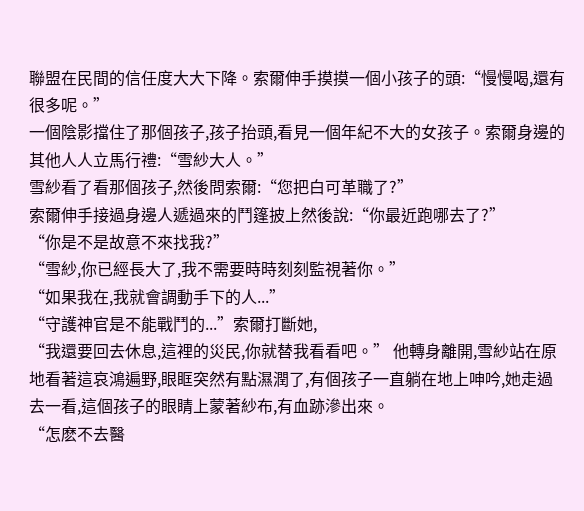聯盟在民間的信任度大大下降。索爾伸手摸摸一個小孩子的頭:“慢慢喝,還有很多呢。”
一個陰影擋住了那個孩子,孩子抬頭,看見一個年紀不大的女孩子。索爾身邊的其他人人立馬行禮:“雪紗大人。”
雪紗看了看那個孩子,然後問索爾:“您把白可革職了?”
索爾伸手接過身邊人遞過來的鬥篷披上然後說:“你最近跑哪去了?”
“你是不是故意不來找我?”
“雪紗,你已經長大了,我不需要時時刻刻監視著你。”
“如果我在,我就會調動手下的人...”
“守護神官是不能戰鬥的...”索爾打斷她,
“我還要回去休息,這裡的災民,你就替我看看吧。” 他轉身離開,雪紗站在原地看著這哀鴻遍野,眼眶突然有點濕潤了,有個孩子一直躺在地上呻吟,她走過去一看,這個孩子的眼睛上蒙著紗布,有血跡滲出來。
“怎麽不去醫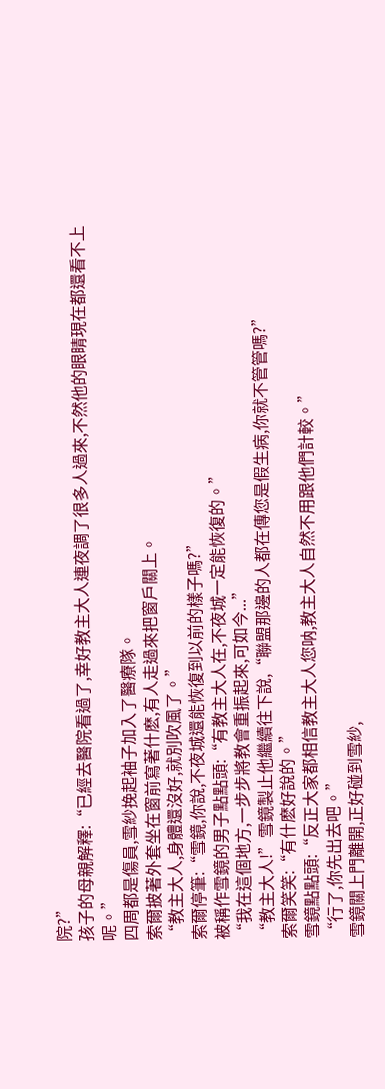院?”
孩子的母親解釋:“已經去醫院看過了,幸好教主大人連夜調了很多人過來,不然他的眼睛現在都還看不上呢。”
四周都是傷員,雪紗挽起袖子加入了醫療隊。
索爾披著外套坐在窗前寫著什麽,有人走過來把窗戶關上。
“教主大人,身體還沒好,就別吹風了。”
索爾停筆:“雪鏡,你說,不夜城還能恢復到以前的樣子嗎?”
被稱作雪鏡的男子點點頭:“有教主大人在,不夜城一定能恢復的。”
“我在這個地方,一步步將教會重振起來,可如今...”
“教主大人!”雪鏡製止他繼續往下說,“聯盟那邊的人都在傳您是假生病,你就不管管嗎?”
索爾笑笑:“有什麽好說的。”
雪鏡點點頭:“反正大家都相信教主大人您呐,教主大人自然不用跟他們計較。”
“行了,你先出去吧。”
雪鏡關上門離開,正好碰到雪紗,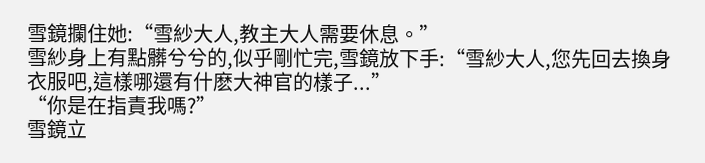雪鏡攔住她:“雪紗大人,教主大人需要休息。”
雪紗身上有點髒兮兮的,似乎剛忙完,雪鏡放下手:“雪紗大人,您先回去換身衣服吧,這樣哪還有什麽大神官的樣子...”
“你是在指責我嗎?”
雪鏡立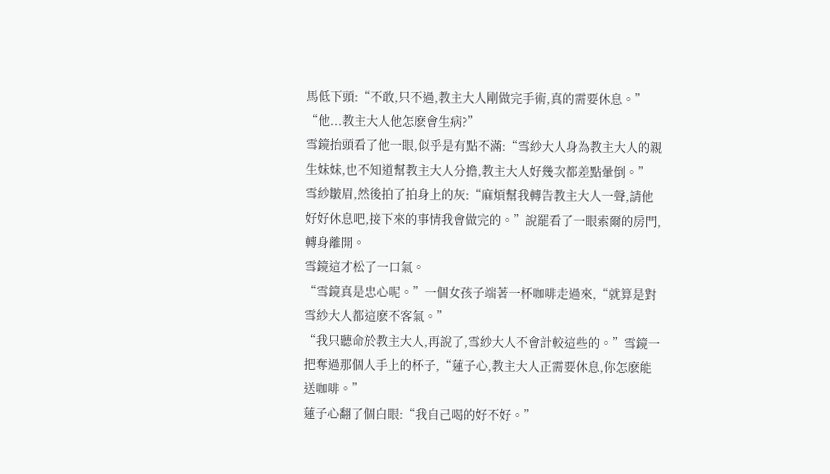馬低下頭:“不敢,只不過,教主大人剛做完手術,真的需要休息。”
“他...教主大人他怎麽會生病?”
雪鏡抬頭看了他一眼,似乎是有點不滿:“雪紗大人身為教主大人的親生妹妹,也不知道幫教主大人分擔,教主大人好幾次都差點暈倒。”
雪紗皺眉,然後拍了拍身上的灰:“麻煩幫我轉告教主大人一聲,請他好好休息吧,接下來的事情我會做完的。”說罷看了一眼索爾的房門,轉身離開。
雪鏡這才松了一口氣。
“雪鏡真是忠心呢。”一個女孩子端著一杯咖啡走過來,“就算是對雪紗大人都這麽不客氣。”
“我只聽命於教主大人,再說了,雪紗大人不會計較這些的。”雪鏡一把奪過那個人手上的杯子,“蓮子心,教主大人正需要休息,你怎麽能送咖啡。”
蓮子心翻了個白眼:“我自己喝的好不好。”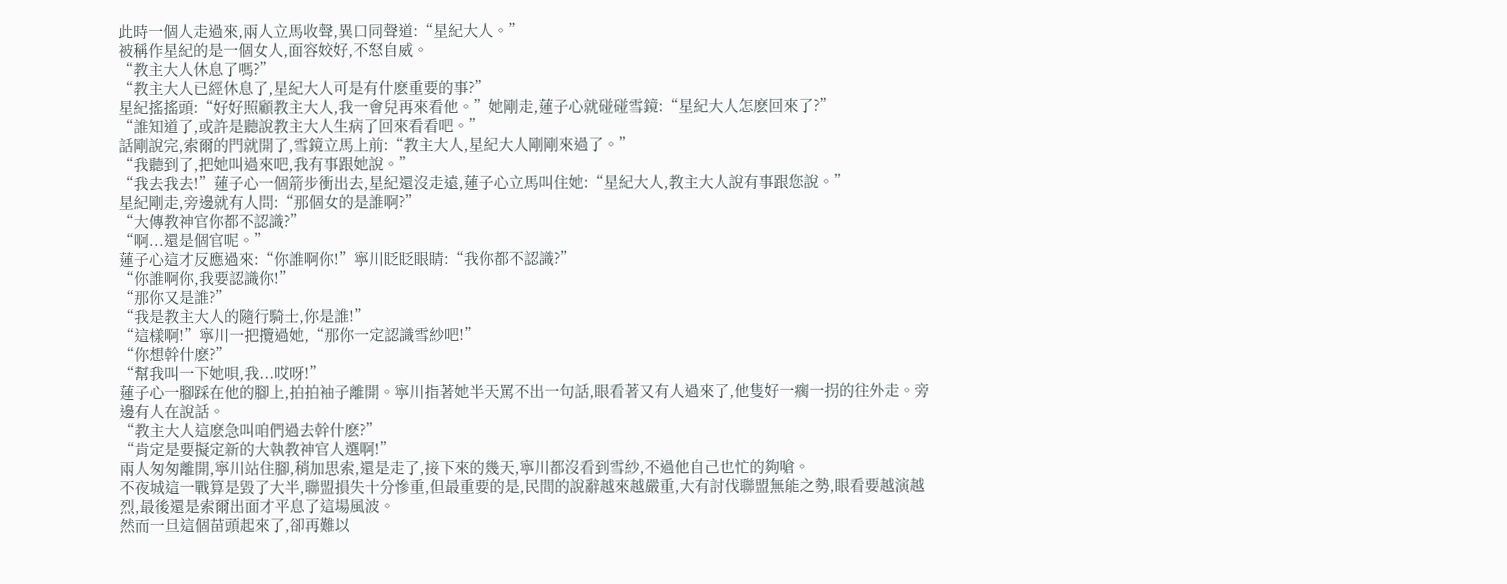此時一個人走過來,兩人立馬收聲,異口同聲道:“星紀大人。”
被稱作星紀的是一個女人,面容姣好,不怒自威。
“教主大人休息了嗎?”
“教主大人已經休息了,星紀大人可是有什麽重要的事?”
星紀搖搖頭:“好好照顧教主大人,我一會兒再來看他。”她剛走,蓮子心就碰碰雪鏡:“星紀大人怎麽回來了?”
“誰知道了,或許是聽說教主大人生病了回來看看吧。”
話剛說完,索爾的門就開了,雪鏡立馬上前:“教主大人,星紀大人剛剛來過了。”
“我聽到了,把她叫過來吧,我有事跟她說。”
“我去我去!”蓮子心一個箭步衝出去,星紀還沒走遠,蓮子心立馬叫住她:“星紀大人,教主大人說有事跟您說。”
星紀剛走,旁邊就有人問:“那個女的是誰啊?”
“大傳教神官你都不認識?”
“啊...還是個官呢。”
蓮子心這才反應過來:“你誰啊你!”寧川眨眨眼睛:“我你都不認識?”
“你誰啊你,我要認識你!”
“那你又是誰?”
“我是教主大人的隨行騎士,你是誰!”
“這樣啊!”寧川一把攬過她,“那你一定認識雪紗吧!”
“你想幹什麽?”
“幫我叫一下她唄,我...哎呀!”
蓮子心一腳踩在他的腳上,拍拍袖子離開。寧川指著她半天罵不出一句話,眼看著又有人過來了,他隻好一瘸一拐的往外走。旁邊有人在說話。
“教主大人這麽急叫咱們過去幹什麽?”
“肯定是要擬定新的大執教神官人選啊!”
兩人匆匆離開,寧川站住腳,稍加思索,還是走了,接下來的幾天,寧川都沒看到雪紗,不過他自己也忙的夠嗆。
不夜城這一戰算是毀了大半,聯盟損失十分慘重,但最重要的是,民間的說辭越來越嚴重,大有討伐聯盟無能之勢,眼看要越演越烈,最後還是索爾出面才平息了這場風波。
然而一旦這個苗頭起來了,卻再難以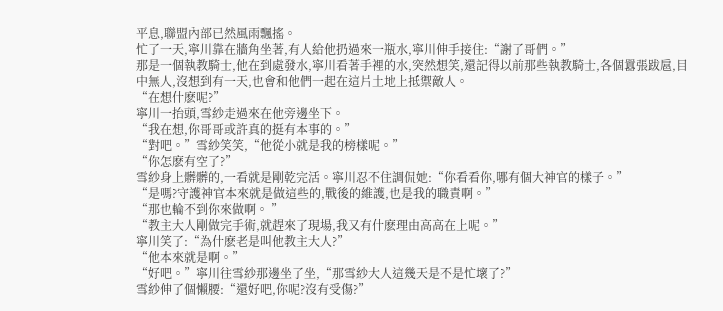平息,聯盟內部已然風雨飄搖。
忙了一天,寧川靠在牆角坐著,有人給他扔過來一瓶水,寧川伸手接住:“謝了哥們。”
那是一個執教騎士,他在到處發水,寧川看著手裡的水,突然想笑,還記得以前那些執教騎士,各個囂張跋扈,目中無人,沒想到有一天,也會和他們一起在這片土地上抵禦敵人。
“在想什麽呢?”
寧川一抬頭,雪紗走過來在他旁邊坐下。
“我在想,你哥哥或許真的挺有本事的。”
“對吧。”雪紗笑笑,“他從小就是我的榜樣呢。”
“你怎麽有空了?”
雪紗身上髒髒的,一看就是剛乾完活。寧川忍不住調侃她:“你看看你,哪有個大神官的樣子。”
“是嗎?守護神官本來就是做這些的,戰後的維護,也是我的職責啊。”
“那也輪不到你來做啊。 ”
“教主大人剛做完手術,就趕來了現場,我又有什麽理由高高在上呢。”
寧川笑了:“為什麽老是叫他教主大人?”
“他本來就是啊。”
“好吧。”寧川往雪紗那邊坐了坐,“那雪紗大人這幾天是不是忙壞了?”
雪紗伸了個懶腰:“還好吧,你呢?沒有受傷?”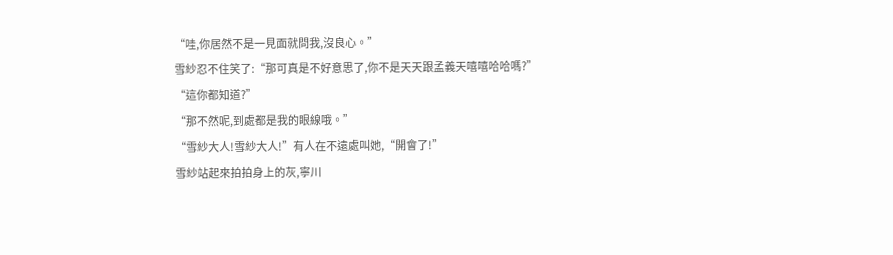“哇,你居然不是一見面就問我,沒良心。”
雪紗忍不住笑了:“那可真是不好意思了,你不是天天跟孟義天嘻嘻哈哈嗎?”
“這你都知道?”
“那不然呢,到處都是我的眼線哦。”
“雪紗大人!雪紗大人!”有人在不遠處叫她,“開會了!”
雪紗站起來拍拍身上的灰,寧川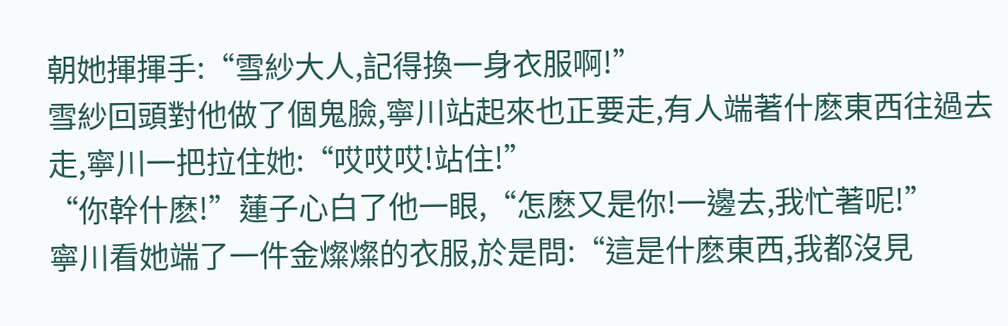朝她揮揮手:“雪紗大人,記得換一身衣服啊!”
雪紗回頭對他做了個鬼臉,寧川站起來也正要走,有人端著什麽東西往過去走,寧川一把拉住她:“哎哎哎!站住!”
“你幹什麽!”蓮子心白了他一眼,“怎麽又是你!一邊去,我忙著呢!”
寧川看她端了一件金燦燦的衣服,於是問:“這是什麽東西,我都沒見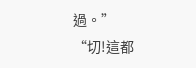過。”
“切!這都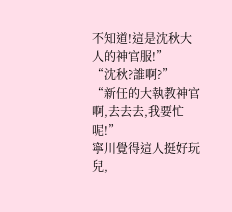不知道!這是沈秋大人的神官服!”
“沈秋?誰啊?”
“新任的大執教神官啊,去去去,我要忙呢!”
寧川覺得這人挺好玩兒,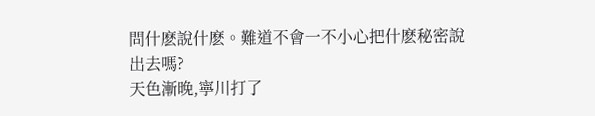問什麽說什麽。難道不會一不小心把什麽秘密說出去嗎?
天色漸晚,寧川打了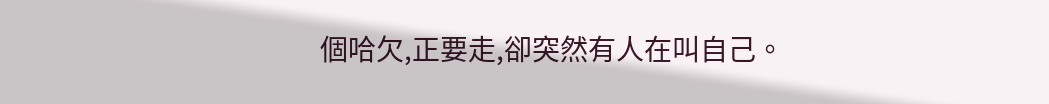個哈欠,正要走,卻突然有人在叫自己。